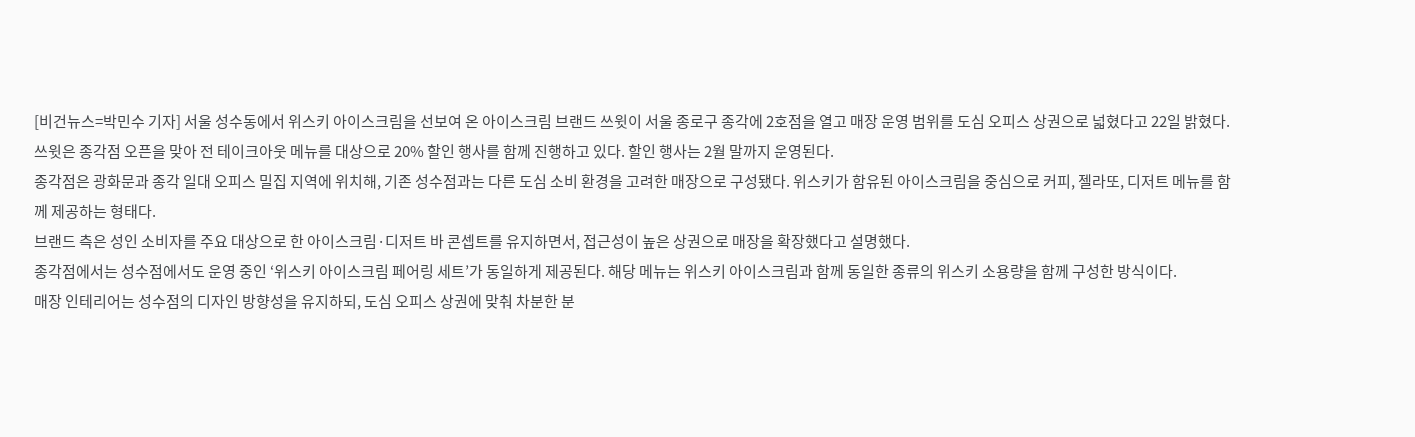[비건뉴스=박민수 기자] 서울 성수동에서 위스키 아이스크림을 선보여 온 아이스크림 브랜드 쓰윗이 서울 종로구 종각에 2호점을 열고 매장 운영 범위를 도심 오피스 상권으로 넓혔다고 22일 밝혔다.
쓰윗은 종각점 오픈을 맞아 전 테이크아웃 메뉴를 대상으로 20% 할인 행사를 함께 진행하고 있다. 할인 행사는 2월 말까지 운영된다.
종각점은 광화문과 종각 일대 오피스 밀집 지역에 위치해, 기존 성수점과는 다른 도심 소비 환경을 고려한 매장으로 구성됐다. 위스키가 함유된 아이스크림을 중심으로 커피, 젤라또, 디저트 메뉴를 함께 제공하는 형태다.
브랜드 측은 성인 소비자를 주요 대상으로 한 아이스크림·디저트 바 콘셉트를 유지하면서, 접근성이 높은 상권으로 매장을 확장했다고 설명했다.
종각점에서는 성수점에서도 운영 중인 ‘위스키 아이스크림 페어링 세트’가 동일하게 제공된다. 해당 메뉴는 위스키 아이스크림과 함께 동일한 종류의 위스키 소용량을 함께 구성한 방식이다.
매장 인테리어는 성수점의 디자인 방향성을 유지하되, 도심 오피스 상권에 맞춰 차분한 분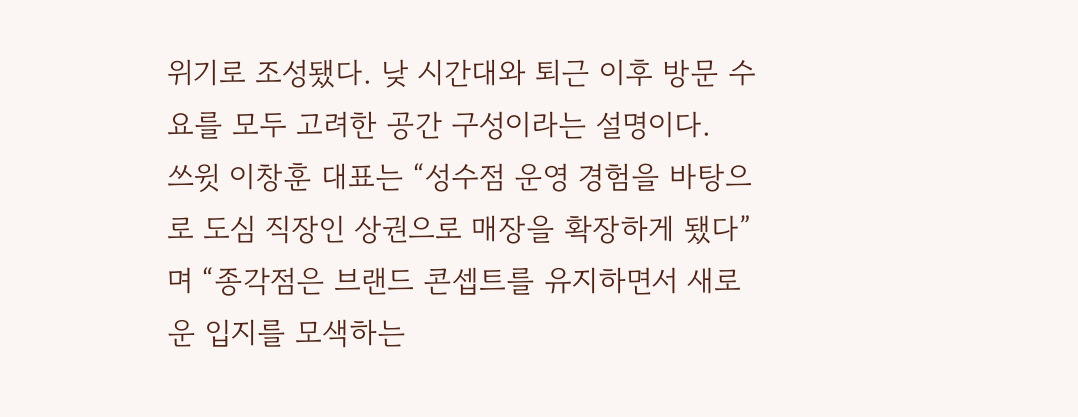위기로 조성됐다. 낮 시간대와 퇴근 이후 방문 수요를 모두 고려한 공간 구성이라는 설명이다.
쓰윗 이창훈 대표는 “성수점 운영 경험을 바탕으로 도심 직장인 상권으로 매장을 확장하게 됐다”며 “종각점은 브랜드 콘셉트를 유지하면서 새로운 입지를 모색하는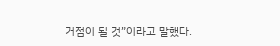거점이 될 것”이라고 말했다.